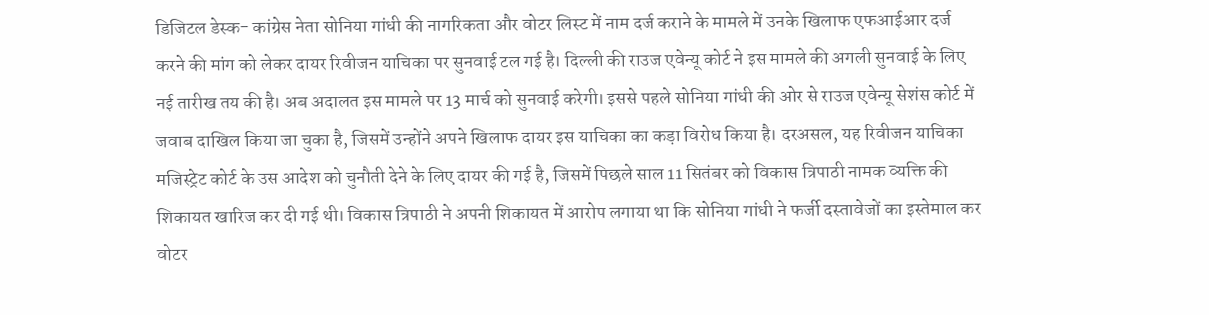डिजिटल डेस्क- कांग्रेस नेता सोनिया गांधी की नागरिकता और वोटर लिस्ट में नाम दर्ज कराने के मामले में उनके खिलाफ एफआईआर दर्ज करने की मांग को लेकर दायर रिवीजन याचिका पर सुनवाई टल गई है। दिल्ली की राउज एवेन्यू कोर्ट ने इस मामले की अगली सुनवाई के लिए नई तारीख तय की है। अब अदालत इस मामले पर 13 मार्च को सुनवाई करेगी। इससे पहले सोनिया गांधी की ओर से राउज एवेन्यू सेशंस कोर्ट में जवाब दाखिल किया जा चुका है, जिसमें उन्होंने अपने खिलाफ दायर इस याचिका का कड़ा विरोध किया है। दरअसल, यह रिवीजन याचिका मजिस्ट्रेट कोर्ट के उस आदेश को चुनौती देने के लिए दायर की गई है, जिसमें पिछले साल 11 सितंबर को विकास त्रिपाठी नामक व्यक्ति की शिकायत खारिज कर दी गई थी। विकास त्रिपाठी ने अपनी शिकायत में आरोप लगाया था कि सोनिया गांधी ने फर्जी दस्तावेजों का इस्तेमाल कर वोटर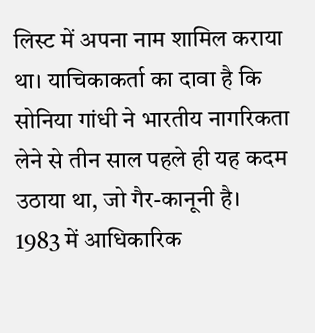लिस्ट में अपना नाम शामिल कराया था। याचिकाकर्ता का दावा है कि सोनिया गांधी ने भारतीय नागरिकता लेने से तीन साल पहले ही यह कदम उठाया था, जो गैर-कानूनी है।
1983 में आधिकारिक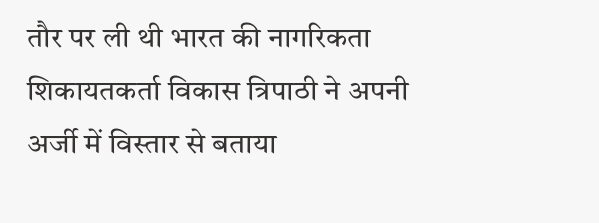तौर पर ली थी भारत की नागरिकता
शिकायतकर्ता विकास त्रिपाठी ने अपनी अर्जी में विस्तार से बताया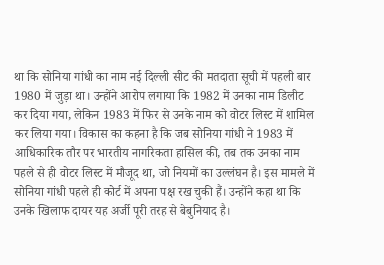था कि सोनिया गांधी का नाम नई दिल्ली सीट की मतदाता सूची में पहली बार 1980 में जुड़ा था। उन्होंने आरोप लगाया कि 1982 में उनका नाम डिलीट कर दिया गया, लेकिन 1983 में फिर से उनके नाम को वोटर लिस्ट में शामिल कर लिया गया। विकास का कहना है कि जब सोनिया गांधी ने 1983 में आधिकारिक तौर पर भारतीय नागरिकता हासिल की, तब तक उनका नाम पहले से ही वोटर लिस्ट में मौजूद था, जो नियमों का उल्लंघन है। इस मामले में सोनिया गांधी पहले ही कोर्ट में अपना पक्ष रख चुकी हैं। उन्होंने कहा था कि उनके खिलाफ दायर यह अर्जी पूरी तरह से बेबुनियाद है।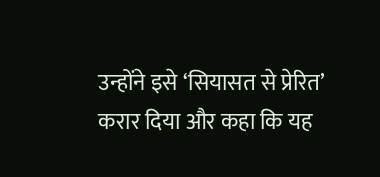उन्होंने इसे ‘सियासत से प्रेरित’ करार दिया और कहा कि यह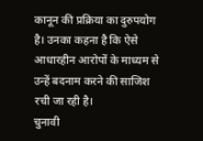कानून की प्रक्रिया का दुरुपयोग है। उनका कहना है कि ऐसे आधारहीन आरोपों के माध्यम से उन्हें बदनाम करने की साजिश रची जा रही है।
चुनावी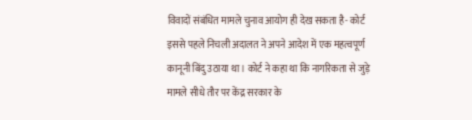विवादों संबंधित मामले चुनाव आयोग ही देख सकता है- कोर्ट
इससे पहले निचली अदालत ने अपने आदेश में एक महत्वपूर्ण कानूनी बिंदु उठाया था। कोर्ट ने कहा था कि नागरिकता से जुड़े मामले सीधे तौर पर केंद्र सरकार के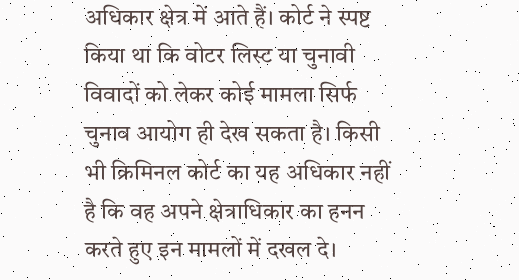अधिकार क्षेत्र में आते हैं। कोर्ट ने स्पष्ट किया था कि वोटर लिस्ट या चुनावी विवादों को लेकर कोई मामला सिर्फ चुनाव आयोग ही देख सकता है। किसी भी क्रिमिनल कोर्ट का यह अधिकार नहीं है कि वह अपने क्षेत्राधिकार का हनन करते हुए इन मामलों में दखल दे।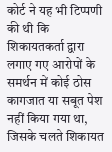कोर्ट ने यह भी टिप्पणी की थी कि शिकायतकर्ता द्वारा लगाए गए आरोपों के समर्थन में कोई ठोस कागजात या सबूत पेश नहीं किया गया था, जिसके चलते शिकायत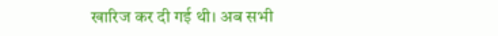खारिज कर दी गई थी। अब सभी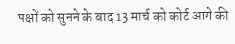पक्षों को सुनने के बाद 13 मार्च को कोर्ट आगे की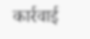कार्रवाई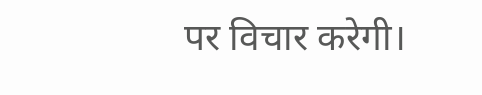पर विचार करेगी।